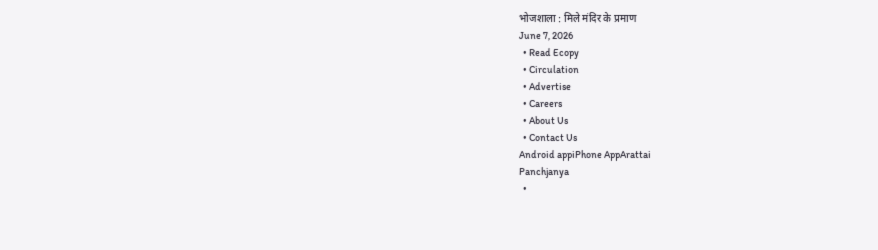भोजशाला : मिले मंदिर के प्रमाण
June 7, 2026
  • Read Ecopy
  • Circulation
  • Advertise
  • Careers
  • About Us
  • Contact Us
Android appiPhone AppArattai
Panchjanya
  •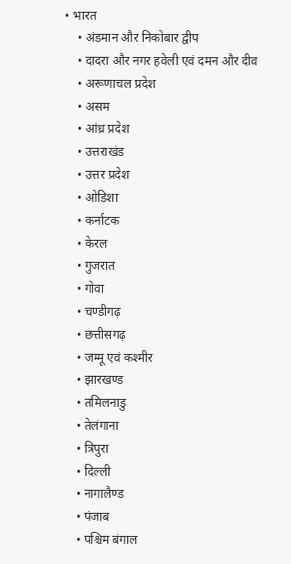• भारत
    • अंडमान और निकोबार द्वीप
    • दादरा और नगर हवेली एवं दमन और दीव
    • अरूणाचल प्रदेश
    • असम
    • आंध्र प्रदेश
    • उत्तराखंड
    • उत्तर प्रदेश
    • ओडिशा
    • कर्नाटक
    • केरल
    • गुजरात
    • गोवा
    • चण्‍डीगढ़
    • छत्तीसगढ़
    • जम्‍मू एवं कश्‍मीर
    • झारखण्‍ड
    • तमिलनाडु
    • तेलंगाना
    • त्रिपुरा
    • दिल्ली
    • नागालैण्‍ड
    • पंजाब
    • पश्चिम बंगाल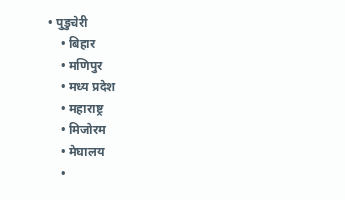• पुडुचेरी
    • बिहार
    • मणिपुर
    • मध्य प्रदेश
    • महाराष्ट्र
    • मिजोरम
    • मेघालय
    •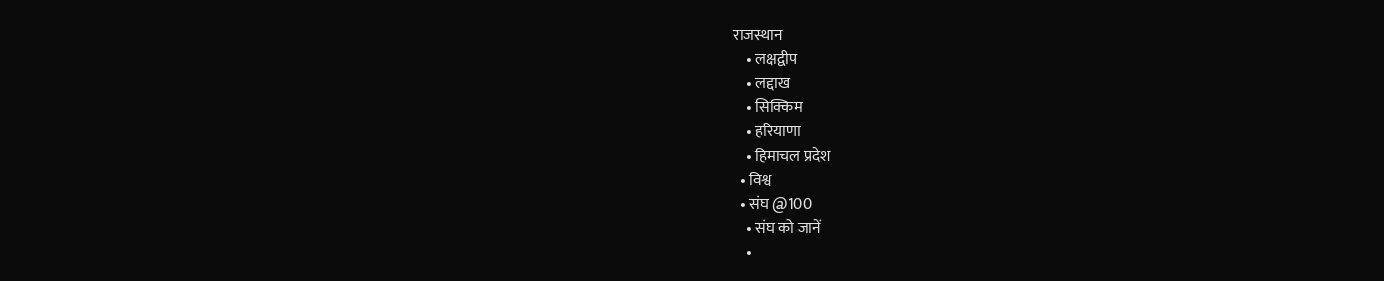राजस्थान
    • लक्षद्वीप
    • लद्दाख
    • सिक्किम
    • हरियाणा
    • हिमाचल प्रदेश
  • विश्व
  • संघ @100
    • संघ को जानें
    •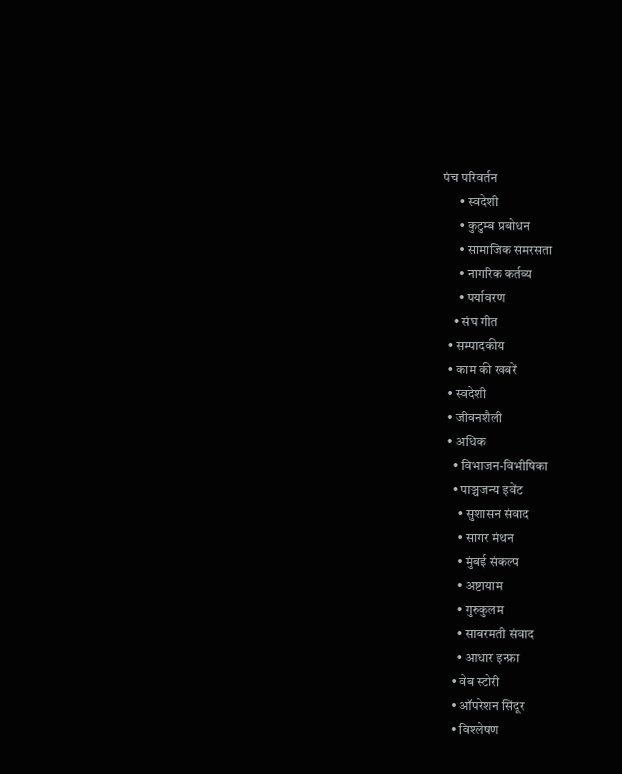पंच परिवर्तन
      • स्वदेशी
      • कुटुम्ब प्रबोधन
      • सामाजिक समरसता
      • नागरिक कर्तव्य
      • पर्यावरण
    • संघ गीत
  • सम्पादकीय
  • काम की खबरें
  • स्वदेशी
  • जीवनशैली
  • अधिक
    • विभाजन-विभीषिका
    • पाञ्चजन्य इवेंट
      • सुशासन संवाद
      • सागर मंथन
      • मुंबई संकल्प
      • अष्टायाम
      • गुरुकुलम
      • साबरमती संवाद
      • आधार इन्फ्रा
    • वेब स्टोरी
    • ऑपरेशन सिंदूर
    • विश्लेषण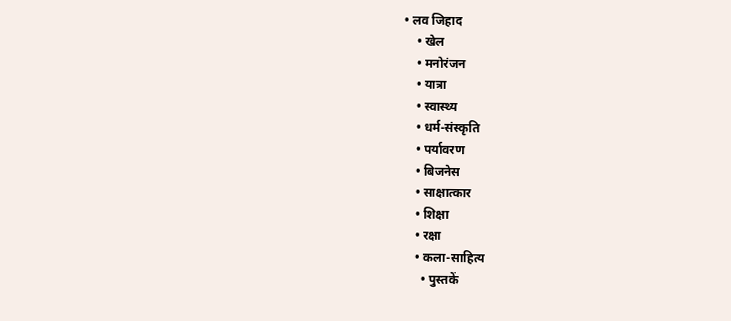• लव जिहाद
    • खेल
    • मनोरंजन
    • यात्रा
    • स्वास्थ्य
    • धर्म-संस्कृति
    • पर्यावरण
    • बिजनेस
    • साक्षात्कार
    • शिक्षा
    • रक्षा
    • कला-साहित्य
      • पुस्तकें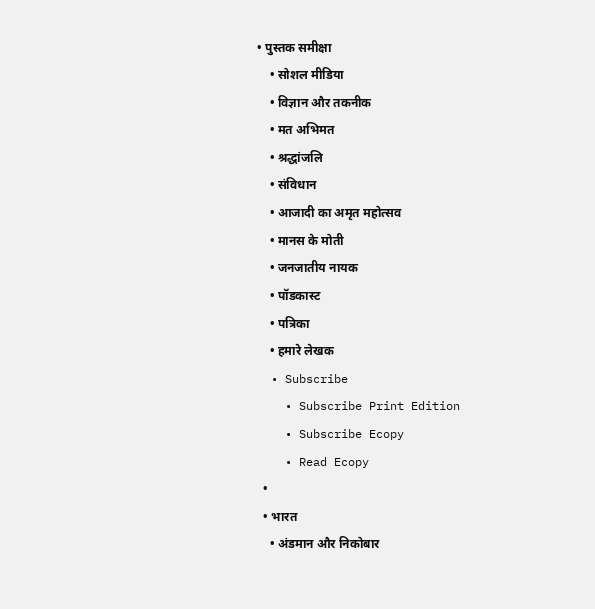• पुस्तक समीक्षा
    • सोशल मीडिया
    • विज्ञान और तकनीक
    • मत अभिमत
    • श्रद्धांजलि
    • संविधान
    • आजादी का अमृत महोत्सव
    • मानस के मोती
    • जनजातीय नायक
    • पॉडकास्ट
    • पत्रिका
    • हमारे लेखक
  • Subscribe
    • Subscribe Print Edition
    • Subscribe Ecopy
    • Read Ecopy
  •
  • भारत
    • अंडमान और निकोबार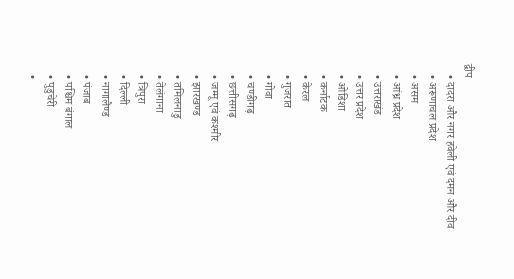द्वीप
    • दादरा और नगर हवेली एवं दमन और दीव
    • अरूणाचल प्रदेश
    • असम
    • आंध्र प्रदेश
    • उत्तराखंड
    • उत्तर प्रदेश
    • ओडिशा
    • कर्नाटक
    • केरल
    • गुजरात
    • गोवा
    • चण्‍डीगढ़
    • छत्तीसगढ़
    • जम्‍मू एवं कश्‍मीर
    • झारखण्‍ड
    • तमिलनाडु
    • तेलंगाना
    • त्रिपुरा
    • दिल्ली
    • नागालैण्‍ड
    • पंजाब
    • पश्चिम बंगाल
    • पुडुचेरी
    •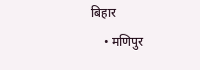बिहार
    • मणिपुर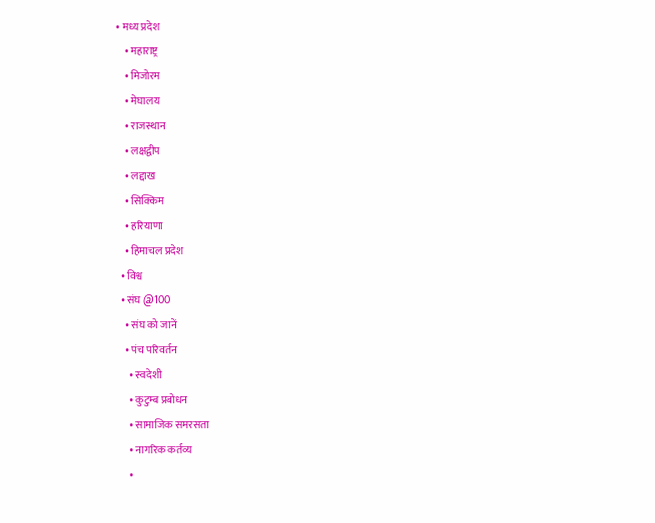• मध्य प्रदेश
    • महाराष्ट्र
    • मिजोरम
    • मेघालय
    • राजस्थान
    • लक्षद्वीप
    • लद्दाख
    • सिक्किम
    • हरियाणा
    • हिमाचल प्रदेश
  • विश्व
  • संघ @100
    • संघ को जानें
    • पंच परिवर्तन
      • स्वदेशी
      • कुटुम्ब प्रबोधन
      • सामाजिक समरसता
      • नागरिक कर्तव्य
      •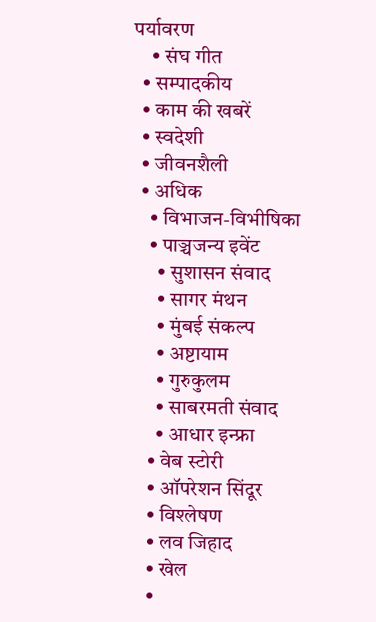पर्यावरण
    • संघ गीत
  • सम्पादकीय
  • काम की खबरें
  • स्वदेशी
  • जीवनशैली
  • अधिक
    • विभाजन-विभीषिका
    • पाञ्चजन्य इवेंट
      • सुशासन संवाद
      • सागर मंथन
      • मुंबई संकल्प
      • अष्टायाम
      • गुरुकुलम
      • साबरमती संवाद
      • आधार इन्फ्रा
    • वेब स्टोरी
    • ऑपरेशन सिंदूर
    • विश्लेषण
    • लव जिहाद
    • खेल
    •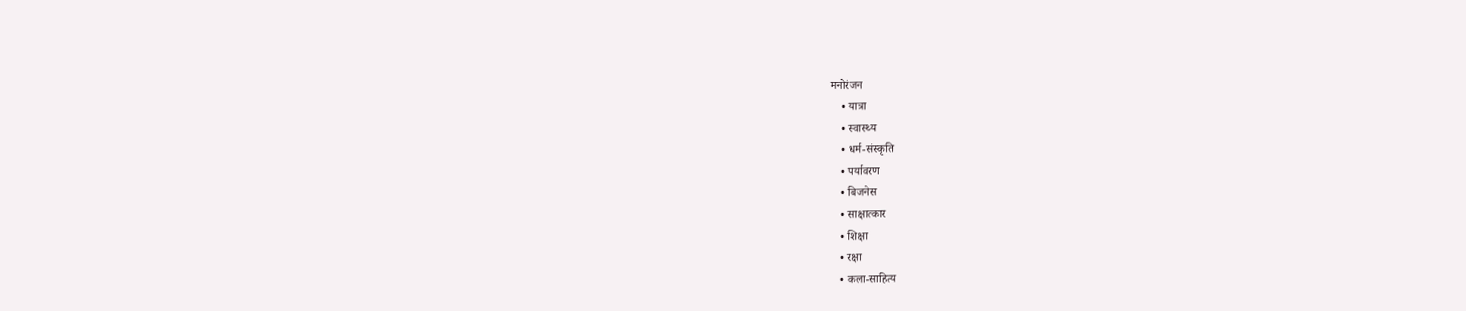मनोरंजन
    • यात्रा
    • स्वास्थ्य
    • धर्म-संस्कृति
    • पर्यावरण
    • बिजनेस
    • साक्षात्कार
    • शिक्षा
    • रक्षा
    • कला-साहित्य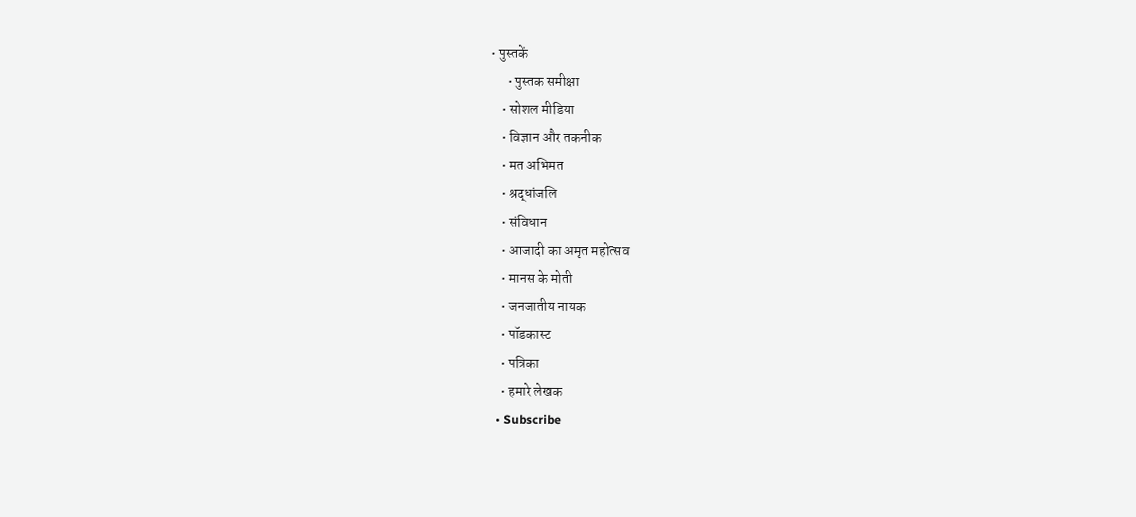• पुस्तकें
      • पुस्तक समीक्षा
    • सोशल मीडिया
    • विज्ञान और तकनीक
    • मत अभिमत
    • श्रद्धांजलि
    • संविधान
    • आजादी का अमृत महोत्सव
    • मानस के मोती
    • जनजातीय नायक
    • पॉडकास्ट
    • पत्रिका
    • हमारे लेखक
  • Subscribe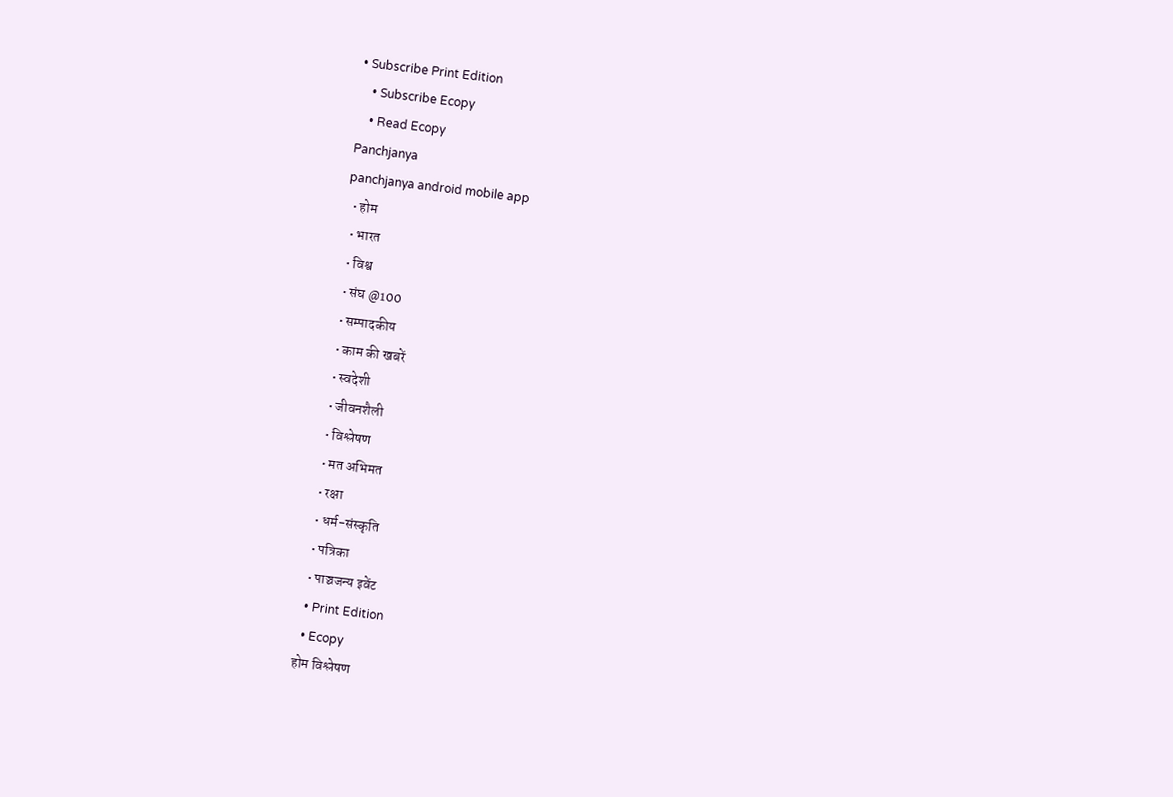• Subscribe Print Edition
    • Subscribe Ecopy
    • Read Ecopy
Panchjanya
panchjanya android mobile app
  • होम
  • भारत
  • विश्व
  • संघ @100
  • सम्पादकीय
  • काम की खबरें
  • स्वदेशी
  • जीवनशैली
  • विश्लेषण
  • मत अभिमत
  • रक्षा
  • धर्म-संस्कृति
  • पत्रिका
  • पाञ्चजन्य इवेंट
  • Print Edition
  • Ecopy
होम विश्लेषण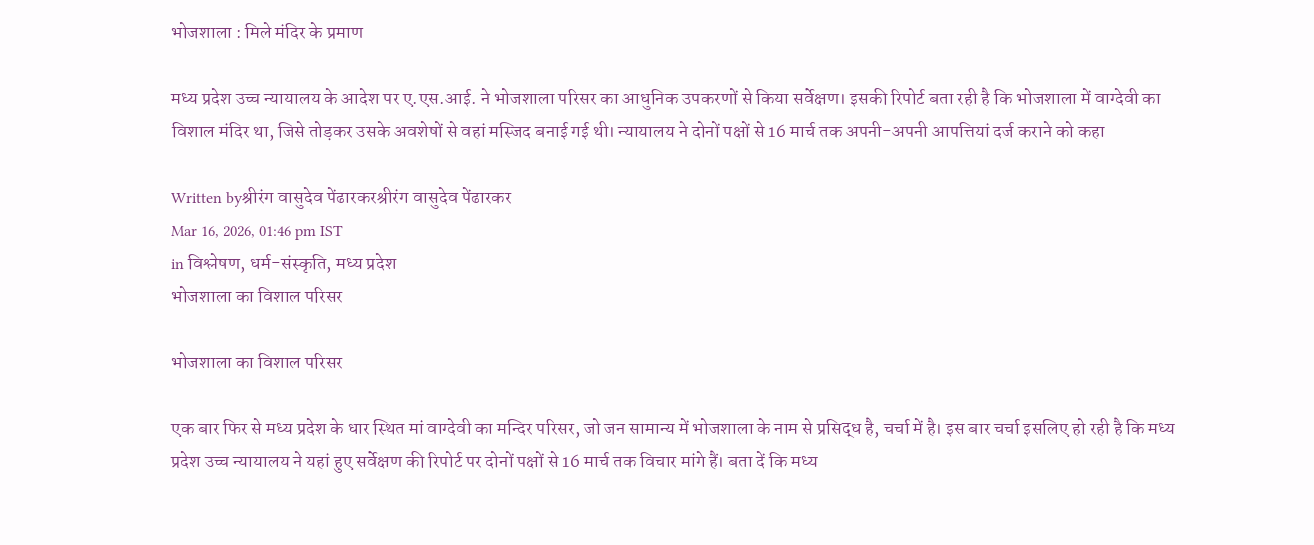भोजशाला : मिले मंदिर के प्रमाण

मध्य प्रदेश उच्च न्यायालय के आदेश पर ए.एस.आई. ने भोजशाला परिसर का आधुनिक उपकरणों से किया सर्वेक्षण। इसकी रिपोर्ट बता रही है कि भोजशाला में वाग्देवी का विशाल मंदिर था, जिसे तोड़कर उसके अवशेषों से वहां मस्जिद बनाई गई थी। न्यायालय ने दोनों पक्षों से 16 मार्च तक अपनी-अपनी आपत्तियां दर्ज कराने को कहा

Written byश्रीरंग वासुदेव पेंढारकरश्रीरंग वासुदेव पेंढारकर
Mar 16, 2026, 01:46 pm IST
in विश्लेषण, धर्म-संस्कृति, मध्य प्रदेश
भोजशाला का विशाल परिसर

भोजशाला का विशाल परिसर

एक बार फिर से मध्य प्रदेश के धार स्थित मां वाग्देवी का मन्दिर परिसर, जो जन सामान्य में भोजशाला के नाम से प्रसिद्ध है, चर्चा में है। इस बार चर्चा इसलिए हो रही है कि मध्य प्रदेश उच्च न्यायालय ने यहां हुए सर्वेक्षण की रिपोर्ट पर दोनों पक्षों से 16 मार्च तक विचार मांगे हैं। बता दें कि मध्य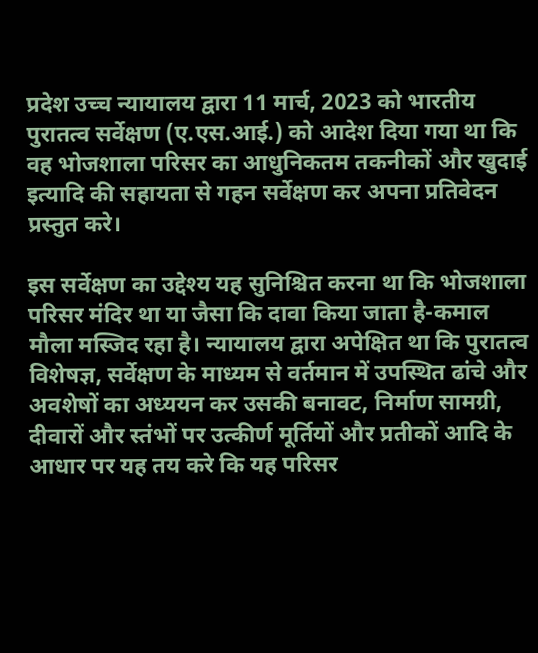प्रदेश उच्च न्यायालय द्वारा 11 मार्च, 2023 को भारतीय पुरातत्व सर्वेक्षण (ए.एस.आई.) को आदेश दिया गया था कि वह भोजशाला परिसर का आधुनिकतम तकनीकों और खुदाई इत्यादि की सहायता से गहन सर्वेक्षण कर अपना प्रतिवेदन प्रस्तुत करे।

इस सर्वेक्षण का उद्देश्य यह सुनिश्चित करना था कि भोजशाला परिसर मंदिर था या जैसा कि दावा किया जाता है-कमाल मौला मस्जिद रहा है। न्यायालय द्वारा अपेक्षित था कि पुरातत्व विशेषज्ञ, सर्वेक्षण के माध्यम से वर्तमान में उपस्थित ढांचे और अवशेषों का अध्ययन कर उसकी बनावट, निर्माण सामग्री, दीवारों और स्तंभों पर उत्कीर्ण मूर्तियों और प्रतीकों आदि के आधार पर यह तय करे कि यह परिसर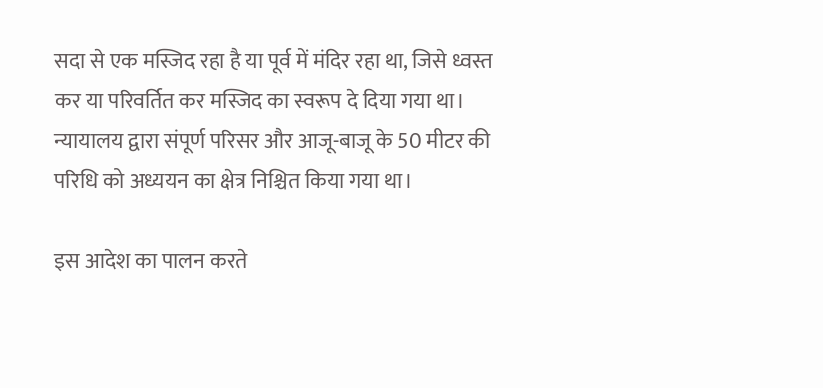सदा से एक मस्जिद रहा है या पूर्व में मंदिर रहा था, जिसे ध्वस्त कर या परिवर्तित कर मस्जिद का स्वरूप दे दिया गया था। न्यायालय द्वारा संपूर्ण परिसर और आजू-बाजू के 50 मीटर की परिधि को अध्ययन का क्षेत्र निश्चित किया गया था।

इस आदेश का पालन करते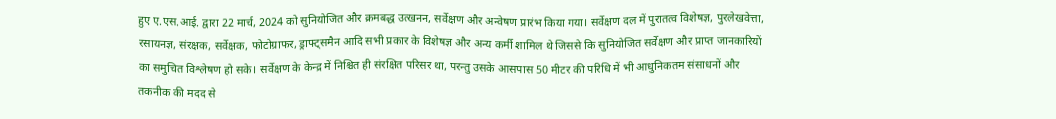हुए ए.एस.आई. द्वारा 22 मार्च, 2024 को सुनियोजित और क्रमबद्ध उत्खनन, सर्वेक्षण और अन्वेषण प्रारंभ किया गया। सर्वेक्षण दल में पुरातत्व विशेषज्ञ, पुरलेखवेत्ता, रसायनज्ञ, संरक्षक, सर्वेक्षक, फोटोग्राफर, ड्राफ्ट्समैन आदि सभी प्रकार के विशेषज्ञ और अन्य कर्मी शामिल थे जिससे कि सुनियोजित सर्वेक्षण और प्राप्त जानकारियों का समुचित विश्लेषण हो सके। सर्वेक्षण के केन्द्र में निश्चित ही संरक्षित परिसर था, परन्तु उसके आसपास 50 मीटर की परिधि में भी आधुनिकतम संसाधनों और तकनीक की मदद से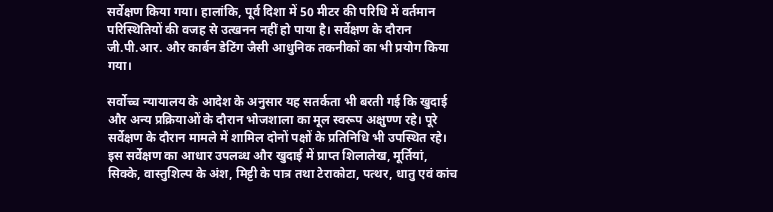सर्वेक्षण किया गया। हालांकि, पूर्व दिशा में 50 मीटर की परिधि में वर्तमान परिस्थितियों की वजह से उत्खनन नहीं हो पाया है। सर्वेक्षण के दौरान जी.पी.आर. और कार्बन डेटिंग जैसी आधुनिक तकनीकों का भी प्रयोग किया गया।

सर्वोच्च न्यायालय के आदेश के अनुसार यह सतर्कता भी बरती गई कि खुदाई और अन्य प्रक्रियाओं के दौरान भोजशाला का मूल स्वरूप अक्षुण्ण रहे। पूरे सर्वेक्षण के दौरान मामले में शामिल दोनों पक्षों के प्रतिनिधि भी उपस्थित रहे। इस सर्वेक्षण का आधार उपलब्ध और खुदाई में प्राप्त शिलालेख, मूर्तियां, सिक्के, वास्तुशिल्प के अंश, मिट्टी के पात्र तथा टेराकोटा, पत्थर, धातु एवं कांच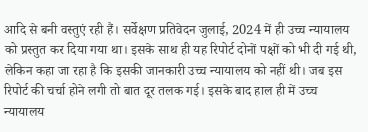आदि से बनी वस्तुएं रही हैं। सर्वेक्षण प्रतिवेदन जुलाई, 2024 में ही उच्च न्यायालय को प्रस्तुत कर दिया गया था। इसके साथ ही यह रिपोर्ट दोनों पक्षों को भी दी गई थी, लेकिन कहा जा रहा है कि इसकी जानकारी उच्च न्यायालय को नहीं थी। जब इस रिपोर्ट की चर्चा होने लगी तो बात दूर तलक गई। इसके बाद हाल ही में उच्च न्यायालय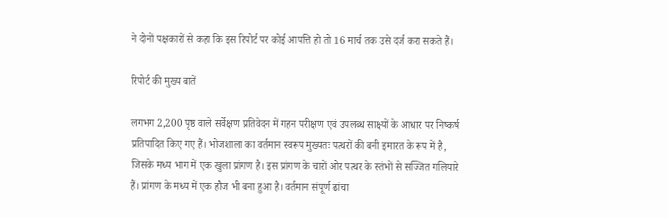ने दोनों पक्षकारों से कहा कि इस रिपोर्ट पर कोई आपत्ति हो तो 16 मार्च तक उसे दर्ज करा सकते हैं।

रिपोर्ट की मुख्य बातें

लगभग 2,200 पृष्ठ वाले सर्वेक्षण प्रतिवेदन में गहन परीक्षण एवं उपलब्ध साक्ष्यों के आधार पर निष्कर्ष प्रतिपादित किए गए हैं। भोजशाला का वर्तमान स्वरूप मुख्यतः पत्थरों की बनी इमारत के रूप में है, जिसके मध्य भाग में एक खुला प्रांगण है। इस प्रांगण के चारों ओर पत्थर के स्तंभों से सज्जित गलियारे हैं। प्रांगण के मध्य में एक हौज भी बना हुआ है। वर्तमान संपूर्ण ढांचा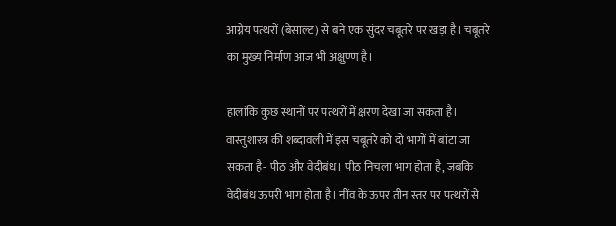आग्नेय पत्थरों (बेसाल्ट) से बने एक सुंदर चबूतरे पर खड़ा है। चबूतरे का मुख्य निर्माण आज भी अक्षुण्ण है।

हालांकि कुछ स्थानों पर पत्थरों में क्षरण देखा जा सकता है। वास्तुशास्त्र की शब्दावली में इस चबूतरे को दो भागों में बांटा जा सकता है- पीठ और वेदीबंध। पीठ निचला भाग होता है, जबकि वेदीबंध ऊपरी भाग होता है। नींव के ऊपर तीन स्तर पर पत्थरों से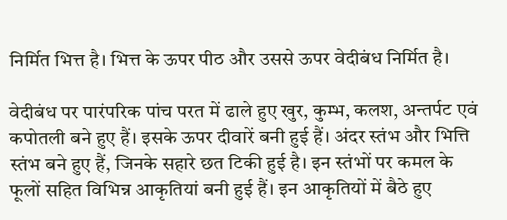निर्मित भित्त है। भित्त के ऊपर पीठ और उससे ऊपर वेदीबंध निर्मित है।

वेदीबंध पर पारंपरिक पांच परत में ढाले हुए खुर, कुम्भ, कलश, अन्तर्पट एवं कपोतली बने हुए हैं। इसके ऊपर दीवारें बनी हुई हैं। अंदर स्तंभ और भित्ति स्तंभ बने हुए हैं, जिनके सहारे छत टिकी हुई है। इन स्तंभों पर कमल के फूलों सहित विभिन्न आकृतियां बनी हुई हैं। इन आकृतियों में बैठे हुए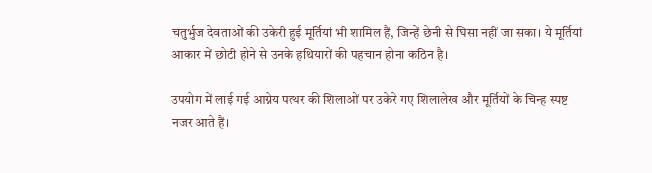चतुर्भुज देवताओं की उकेरी हुई मूर्तियां भी शामिल हैं, जिन्हें छेनी से घिसा नहीं जा सका। ये मूर्तियां आकार में छोटी होने से उनके हथियारों की पहचान होना कठिन है।

उपयोग में लाई गई आग्नेय पत्थर की शिलाओं पर उकेरे गए शिलालेख और मूर्तियों के चिन्ह स्पष्ट नजर आते हैं।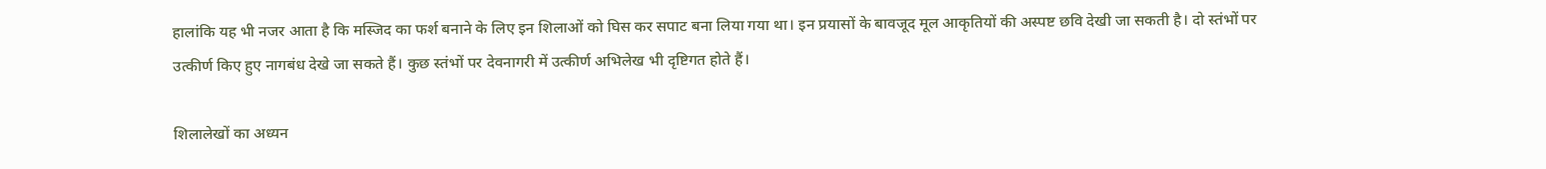हालांकि यह भी नजर आता है कि मस्जिद का फर्श बनाने के लिए इन शिलाओं को घिस कर सपाट बना लिया गया था। इन प्रयासों के बावजूद मूल आकृतियों की अस्पष्ट छवि देखी जा सकती है। दो स्तंभों पर उत्कीर्ण किए हुए नागबंध देखे जा सकते हैं। कुछ स्तंभों पर देवनागरी में उत्कीर्ण अभिलेख भी दृष्टिगत होते हैं।

शिलालेखों का अध्यन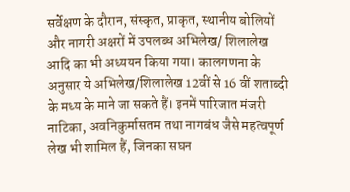सर्वेक्षण के दौरान, संस्कृत, प्राकृत, स्थानीय बोलियों और नागरी अक्षरों में उपलब्ध अभिलेख/ शिलालेख आदि का भी अध्ययन किया गया। कालगणना के अनुसार ये अभिलेख/शिलालेख 12वीं से 16 वीं शताब्दी के मध्य के माने जा सकते हैं। इनमें पारिजात मंजरी नाटिका, अवनिकुर्मासतम तथा नागबंध जैसे महत्वपूर्ण लेख भी शामिल हैं, जिनका सघन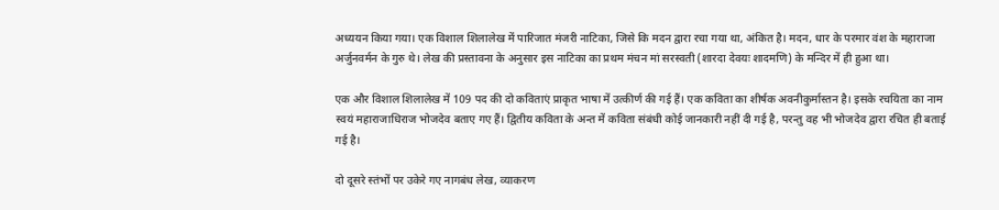अध्ययन किया गया। एक विशाल शिलालेख में पारिजात मंजरी नाटिका, जिसे कि मदन द्वारा रचा गया था, अंकित है। मदन, धार के परमार वंश के महाराजा अर्जुनवर्मन के गुरु थे। लेख की प्रस्तावना के अनुसार इस नाटिका का प्रथम मंचन मां सरस्वती (शारदा देवयः शादमणि) के मन्दिर में ही हुआ था।

एक और विशाल शिलालेख में 109 पद की दो कविताएं प्राकृत भाषा में उत्कीर्ण की गई हैं। एक कविता का शीर्षक अवनीकुर्मास्तन है। इसके रचयिता का नाम स्वयं महाराजाधिराज भोजदेव बताए गए हैं। द्वितीय कविता के अन्त में कविता संबंधी कोई जानकारी नहीं दी गई है, परन्तु वह भी भोजदेव द्वारा रचित ही बताई गई है।

दो दूसरे स्तंभों पर उकेरे गए नागबंध लेख, व्याकरण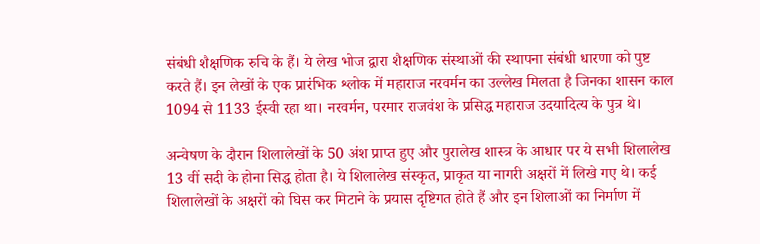संबंधी शैक्षणिक रुचि के हैं। ये लेख भोज द्वारा शैक्षणिक संस्थाओं की स्थापना संबंधी धारणा को पुष्ट करते हैं। इन लेखों के एक प्रारंभिक श्लोक में महाराज नरवर्मन का उल्लेख मिलता है जिनका शासन काल 1094 से 1133 ईस्वी रहा था। नरवर्मन, परमार राजवंश के प्रसिद्ध महाराज उदयादित्य के पुत्र थे।

अन्वेषण के दौरान शिलालेखों के 50 अंश प्राप्त हुए और पुरालेख शास्त्र के आधार पर ये सभी शिलालेख 13 वीं सदी के होना सिद्ध होता है। ये शिलालेख संस्कृत, प्राकृत या नागरी अक्षरों में लिखे गए थे। कई शिलालेखों के अक्षरों को घिस कर मिटाने के प्रयास दृष्टिगत होते हैं और इन शिलाओं का निर्माण में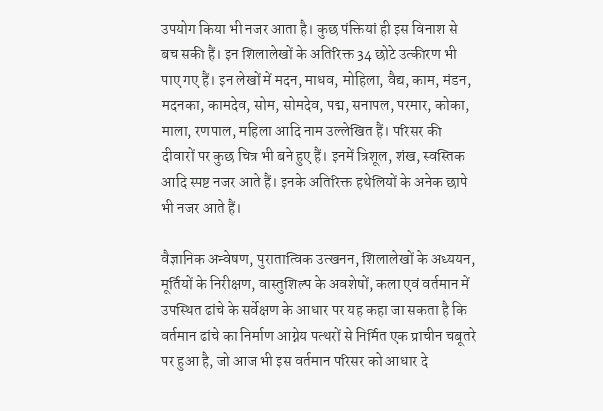उपयोग किया भी नजर आता है। कुछ पंक्तियां ही इस विनाश से बच सकी हैं। इन शिलालेखों के अतिरिक्त 34 छोटे उत्कीरण भी पाए गए हैं। इन लेखों में मदन, माधव, मोहिला, वैद्य, काम, मंडन, मदनका, कामदेव, सोम, सोमदेव, पद्म, सनापल, परमार, कोका, माला, रणपाल, महिला आदि नाम उल्लेखित हैं। परिसर की दीवारों पर कुछ चित्र भी बने हुए हैं। इनमें त्रिशूल, शंख, स्वस्तिक आदि स्पष्ट नजर आते हैं। इनके अतिरिक्त हथेलियों के अनेक छापे भी नजर आते हैं।

वैज्ञानिक अन्वेषण, पुरातात्विक उत्खनन, शिलालेखों के अध्ययन, मूर्तियों के निरीक्षण, वास्तुशिल्प के अवशेषों, कला एवं वर्तमान में उपस्थित ढांचे के सर्वेक्षण के आधार पर यह कहा जा सकता है कि वर्तमान ढांचे का निर्माण आग्नेय पत्थरों से निर्मित एक प्राचीन चबूतरे पर हुआ है, जो आज भी इस वर्तमान परिसर को आधार दे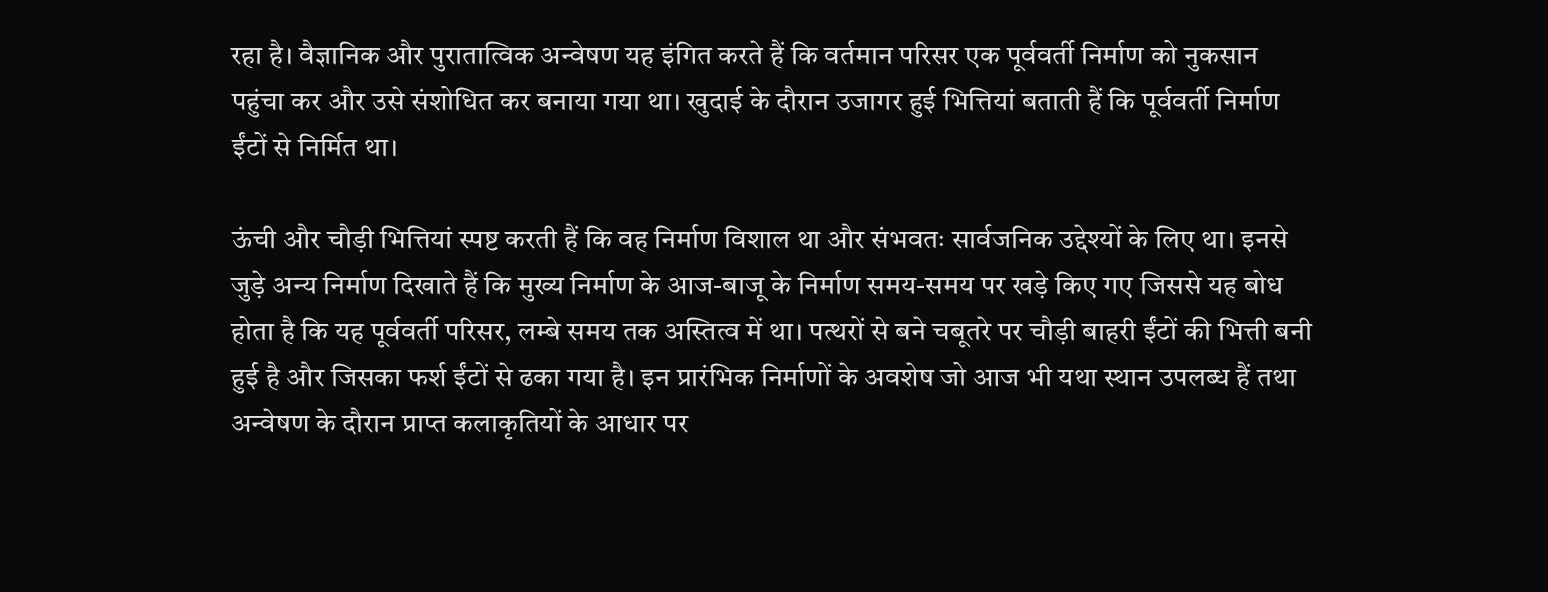रहा है। वैज्ञानिक और पुरातात्विक अन्वेषण यह इंगित करते हैं कि वर्तमान परिसर एक पूर्ववर्ती निर्माण को नुकसान पहुंचा कर और उसे संशोधित कर बनाया गया था। खुदाई के दौरान उजागर हुई भित्तियां बताती हैं कि पूर्ववर्ती निर्माण ईंटों से निर्मित था।

ऊंची और चौड़ी भित्तियां स्पष्ट करती हैं कि वह निर्माण विशाल था और संभवतः सार्वजनिक उद्देश्यों के लिए था। इनसे जुड़े अन्य निर्माण दिखाते हैं कि मुख्य निर्माण के आज-बाजू के निर्माण समय-समय पर खड़े किए गए जिससे यह बोध होता है कि यह पूर्ववर्ती परिसर, लम्बे समय तक अस्तित्व में था। पत्थरों से बने चबूतरे पर चौड़ी बाहरी ईंटों की भित्ती बनी हुई है और जिसका फर्श ईंटों से ढका गया है। इन प्रारंभिक निर्माणों के अवशेष जो आज भी यथा स्थान उपलब्ध हैं तथा अन्वेषण के दौरान प्राप्त कलाकृतियों के आधार पर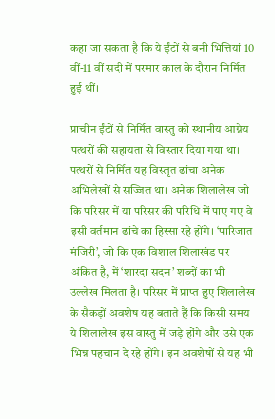कहा जा सकता है कि ये ईंटों से बनी भित्तियां 10 वीं-11 वीं सदी में परमार काल के दौरान निर्मित हुई थीं।

प्राचीन ईंटों से निर्मित वास्तु को स्थानीय आग्नेय पत्थरों की सहायता से विस्तार दिया गया था। पत्थरों से निर्मित यह विस्तृत ढांचा अनेक अभिलेखों से सज्जित था। अनेक शिलालेख जो कि परिसर में या परिसर की परिधि में पाए गए वे इसी वर्तमान ढांचे का हिस्सा रहे होंगे। ‘पारिजात मंजिरी’, जो कि एक विशाल शिलाखंड पर अंकित है, में ‘शारदा सदन’ शब्दों का भी उल्लेख मिलता है। परिसर में प्राप्त हुए शिलालेख के सैकड़ों अवशेष यह बताते हैं कि किसी समय ये शिलालेख इस वास्तु में जड़े होंगे और उसे एक भिन्न पहचान दे रहे होंगे। इन अवशेषों से यह भी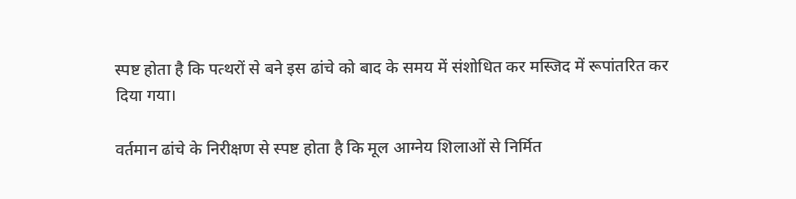स्पष्ट होता है कि पत्थरों से बने इस ढांचे को बाद के समय में संशोधित कर मस्जिद में रूपांतरित कर
दिया गया।

वर्तमान ढांचे के निरीक्षण से स्पष्ट होता है कि मूल आग्नेय शिलाओं से निर्मित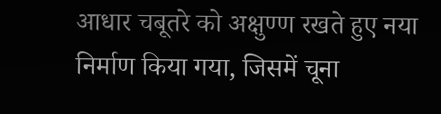आधार चबूतरे को अक्षुण्ण रखते हुए नया निर्माण किया गया, जिसमें चूना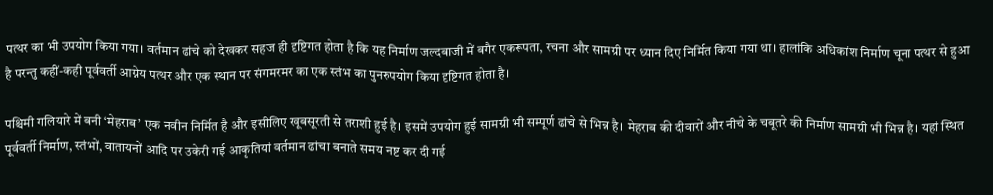पत्थर का भी उपयोग किया गया। वर्तमान ढांचे को देखकर सहज ही दृष्टिगत होता है कि यह निर्माण जल्दबाजी में बगैर एकरूपता, रचना और सामग्री पर ध्यान दिए निर्मित किया गया था। हालांकि अधिकांश निर्माण चूना पत्थर से हुआ है परन्तु कहीं-कही पूर्ववर्ती आग्नेय पत्थर और एक स्थान पर संगमरमर का एक स्तंभ का पुनरुपयोग किया दृष्टिगत होता है।

पश्चिमी गलियारे में बनी ‘मेहराब’ एक नवीन निर्मित है और इसीलिए खूबसूरती से तराशी हुई है। इसमें उपयोग हुई सामग्री भी सम्पूर्ण ढांचे से भिन्न है। मेहराब की दीवारों और नीचे के चबूतरे की निर्माण सामग्री भी भिन्न है। यहां स्थित पूर्ववर्ती निर्माण, स्तंभों, वातायनों आदि पर उकेरी गई आकृतियां वर्तमान ढांचा बनाते समय नष्ट कर दी गई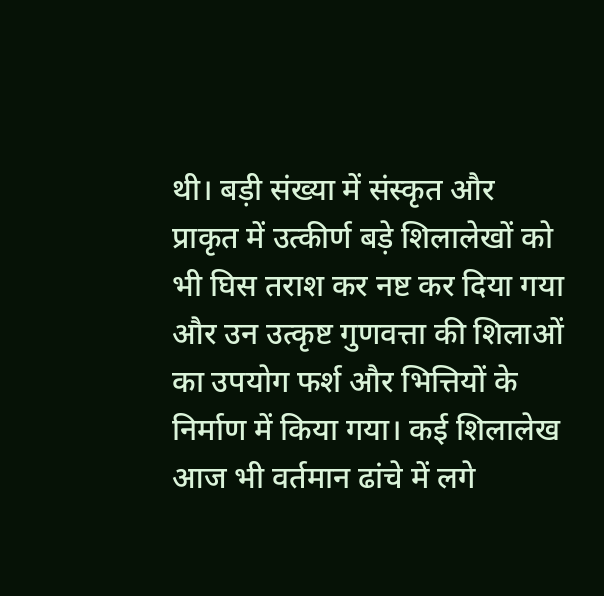थी। बड़ी संख्या में संस्कृत और प्राकृत में उत्कीर्ण बड़े शिलालेखों को भी घिस तराश कर नष्ट कर दिया गया और उन उत्कृष्ट गुणवत्ता की शिलाओं का उपयोग फर्श और भित्तियों के निर्माण में किया गया। कई शिलालेख आज भी वर्तमान ढांचे में लगे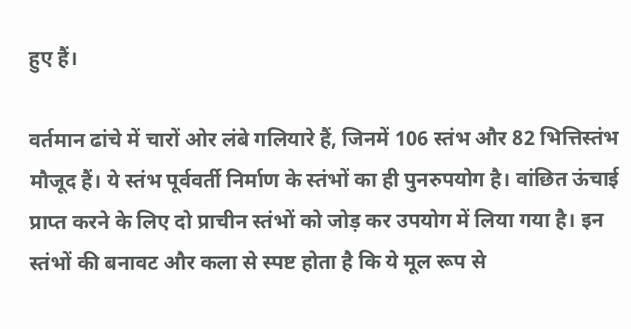हुए हैं।

वर्तमान ढांचे में चारों ओर लंबे गलियारे हैं, जिनमें 106 स्तंभ और 82 भित्तिस्तंभ मौजूद हैं। ये स्तंभ पूर्ववर्ती निर्माण के स्तंभों का ही पुनरुपयोग है। वांछित ऊंचाई प्राप्त करने के लिए दो प्राचीन स्तंभों को जोड़ कर उपयोग में लिया गया है। इन स्तंभों की बनावट और कला से स्पष्ट होता है कि ये मूल रूप से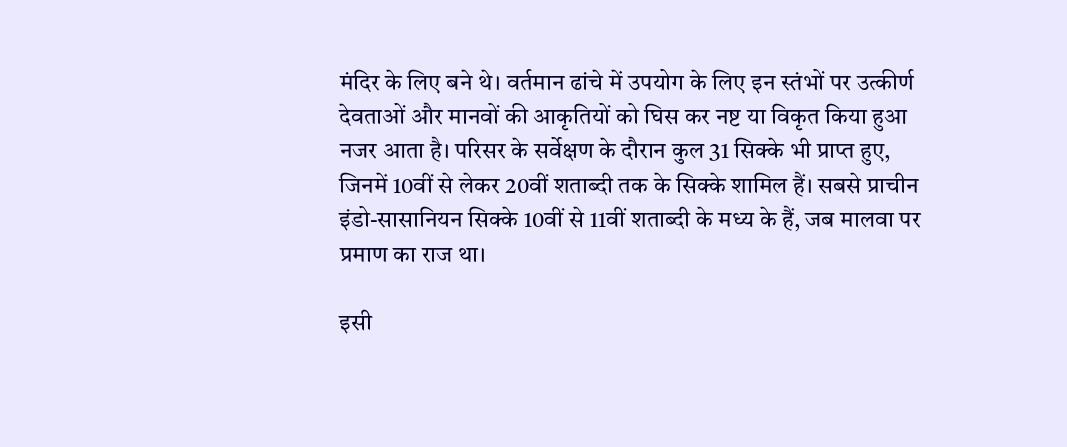मंदिर के लिए बने थे। वर्तमान ढांचे में उपयोग के लिए इन स्तंभों पर उत्कीर्ण देवताओं और मानवों की आकृतियों को घिस कर नष्ट या विकृत किया हुआ नजर आता है। परिसर के सर्वेक्षण के दौरान कुल 31 सिक्के भी प्राप्त हुए, जिनमें 10वीं से लेकर 20वीं शताब्दी तक के सिक्के शामिल हैं। सबसे प्राचीन इंडो-सासानियन सिक्के 10वीं से 11वीं शताब्दी के मध्य के हैं, जब मालवा पर प्रमाण का राज था।

इसी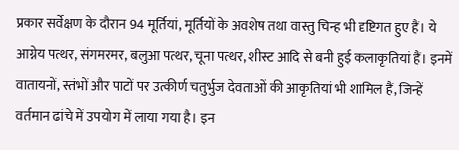प्रकार सर्वेक्षण के दौरान 94 मूर्तियां, मूर्तियों के अवशेष तथा वास्तु चिन्ह भी दृष्टिगत हुए हैं। ये आग्नेय पत्थर, संगमरमर, बलुआ पत्थर, चूना पत्थर, शीस्ट आदि से बनी हुई कलाकृतियां हैं। इनमें वातायनों, स्तंभों और पाटों पर उत्कीर्ण चतुर्भुज देवताओं की आकृतियां भी शामिल हैं, जिन्हें वर्तमान ढांचे में उपयोग में लाया गया है। इन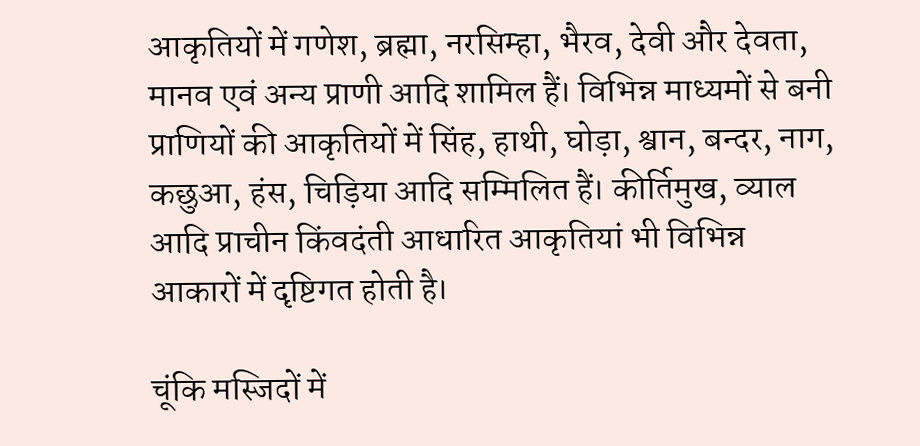आकृतियों में गणेश, ब्रह्मा, नरसिम्हा, भैरव, देवी और देवता, मानव एवं अन्य प्राणी आदि शामिल हैं। विभिन्न माध्यमों से बनी प्राणियों की आकृतियों में सिंह, हाथी, घोड़ा, श्वान, बन्दर, नाग, कछुआ, हंस, चिड़िया आदि सम्मिलित हैं। कीर्तिमुख, व्याल आदि प्राचीन किंवदंती आधारित आकृतियां भी विभिन्न आकारों में दृष्टिगत होती है।

चूंकि मस्जिदों में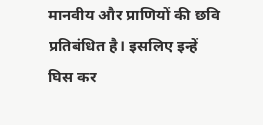मानवीय और प्राणियों की छवि प्रतिबंधित है। इसलिए इन्हें घिस कर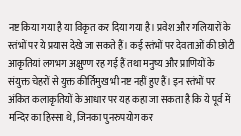नष्ट किया गया है या विकृत कर दिया गया है। प्रवेश और गलियारों के स्तंभों पर ये प्रयास देखे जा सकते हैं। कई स्तंभों पर देवताओं की छोटी आकृतियां लगभग अक्षुण्ण रह गई हैं तथा मनुष्य और प्राणियों के संयुक्त चेहरों से युक्त कीर्तिमुख भी नष्ट नहीं हुए हैं। इन स्तंभों पर अंकित कलाकृतियों के आधार पर यह कहा जा सकता है कि ये पूर्व में मन्दिर का हिस्सा थे, जिनका पुनरुपयोग कर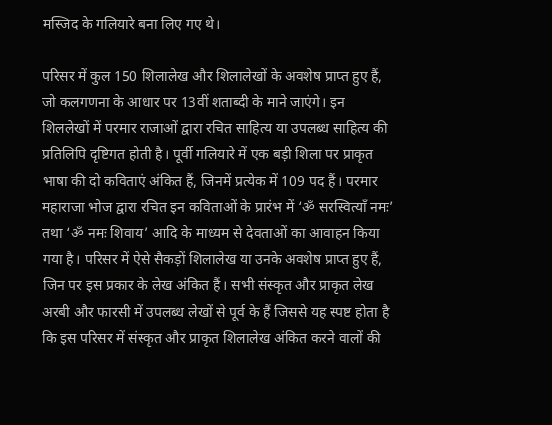मस्जिद के गलियारे बना लिए गए थे।

परिसर में कुल 150 शिलालेख और शिलालेखों के अवशेष प्राप्त हुए हैं, जो कलगणना के आधार पर 13वीं शताब्दी के माने जाएंगे। इन शिललेखों में परमार राजाओं द्वारा रचित साहित्य या उपलब्ध साहित्य की प्रतिलिपि दृष्टिगत होती है। पूर्वी गलियारे में एक बड़ी शिला पर प्राकृत भाषा की दो कविताएं अंकित हैं, जिनमें प्रत्येक में 109 पद हैं। परमार महाराजा भोज द्वारा रचित इन कविताओं के प्रारंभ में ‘ॐ सरस्वित्याँ नमः’ तथा ‘ॐ नमः शिवाय’ आदि के माध्यम से देवताओं का आवाहन किया गया है। परिसर में ऐसे सैकड़ों शिलालेख या उनके अवशेष प्राप्त हुए हैं, जिन पर इस प्रकार के लेख अंकित हैं। सभी संस्कृत और प्राकृत लेख अरबी और फारसी में उपलब्ध लेखों से पूर्व के हैं जिससे यह स्पष्ट होता है कि इस परिसर में संस्कृत और प्राकृत शिलालेख अंकित करने वालों की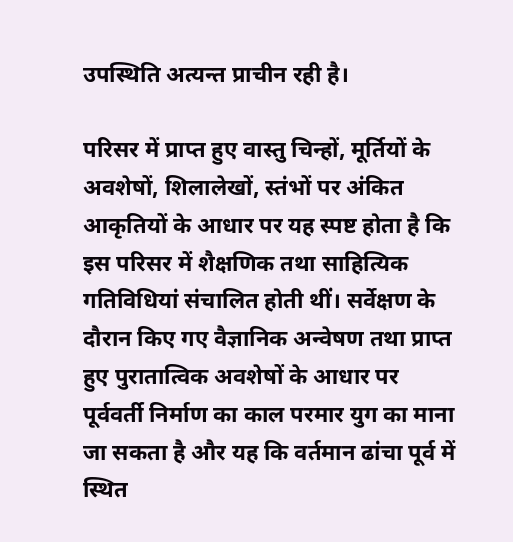उपस्थिति अत्यन्त प्राचीन रही है।

परिसर में प्राप्त हुए वास्तु चिन्हों, मूर्तियों के अवशेषों, शिलालेखों, स्तंभों पर अंकित आकृतियों के आधार पर यह स्पष्ट होता है कि इस परिसर में शैक्षणिक तथा साहित्यिक गतिविधियां संचालित होती थीं। सर्वेक्षण के दौरान किए गए वैज्ञानिक अन्वेषण तथा प्राप्त हुए पुरातात्विक अवशेषों के आधार पर पूर्ववर्ती निर्माण का काल परमार युग का माना जा सकता है और यह कि वर्तमान ढांचा पूर्व में स्थित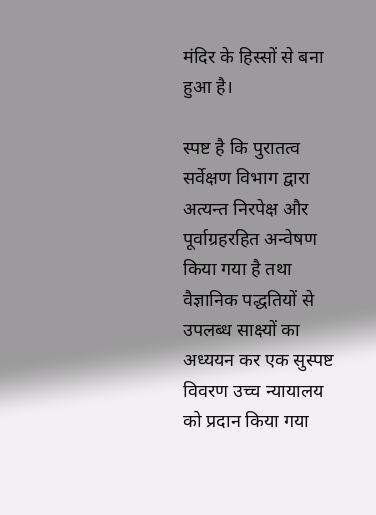मंदिर के हिस्सों से बना हुआ है।

स्पष्ट है कि पुरातत्व सर्वेक्षण विभाग द्वारा अत्यन्त निरपेक्ष और पूर्वाग्रहरहित अन्वेषण किया गया है तथा वैज्ञानिक पद्धतियों से उपलब्ध साक्ष्यों का अध्ययन कर एक सुस्पष्ट विवरण उच्च न्यायालय को प्रदान किया गया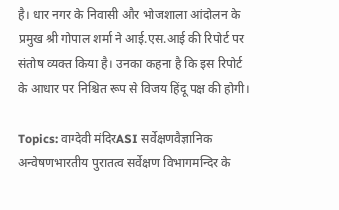है। धार नगर के निवासी और भोजशाला आंदोलन के प्रमुख श्री गोपाल शर्मा ने आई.एस.आई की रिपोर्ट पर संतोष व्यक्त किया है। उनका कहना है कि इस रिपोर्ट के आधार पर निश्चित रूप से विजय हिंदू पक्ष की होगी।

Topics: वाग्देवी मंदिरASI सर्वेक्षणवैज्ञानिक अन्वेषणभारतीय पुरातत्व सर्वेक्षण विभागमन्दिर के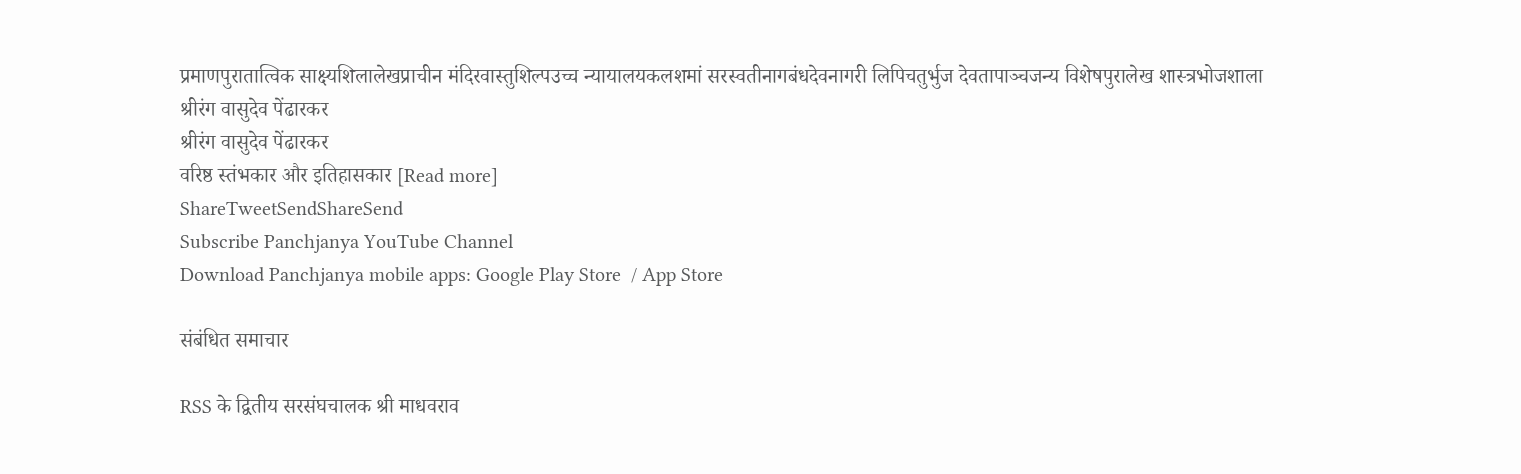प्रमाणपुरातात्विक साक्ष्यशिलालेखप्राचीन मंदिरवास्तुशिल्पउच्च न्यायालयकलशमां सरस्वतीनागबंधदेवनागरी लिपिचतुर्भुज देवतापाञ्चजन्य विशेषपुरालेख शास्त्रभोजशाला
श्रीरंग वासुदेव पेंढारकर
श्रीरंग वासुदेव पेंढारकर
वरिष्ठ स्तंभकार और इतिहासकार [Read more]
ShareTweetSendShareSend
Subscribe Panchjanya YouTube Channel
Download Panchjanya mobile apps: Google Play Store  / App Store

संबंधित समाचार

RSS के द्वितीय सरसंघचालक श्री माधवराव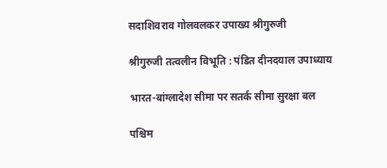सदाशिवराव गोलवलकर उपाख्य श्रीगुरुजी

श्रीगुरुजी तत्वलीन विभूति : पंडित दीनदयाल उपाध्याय

भारत-बांग्लादेश सीमा पर सतर्क सीमा सुरक्षा बल

पश्चिम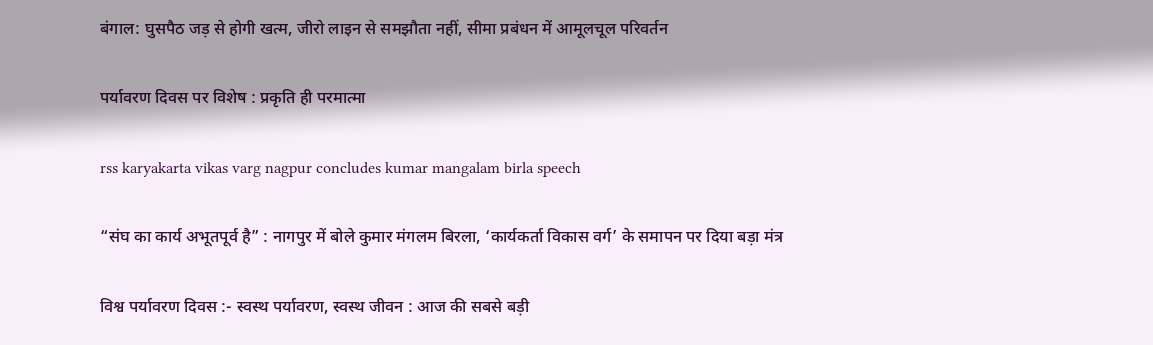बंगाल: घुसपैठ जड़ से होगी खत्म, जीरो लाइन से समझौता नहीं, सीमा प्रबंधन में आमूलचूल परिवर्तन

पर्यावरण दिवस पर विशेष : प्रकृति ही परमात्मा

rss karyakarta vikas varg nagpur concludes kumar mangalam birla speech

“संघ का कार्य अभूतपूर्व है” : नागपुर में बोले कुमार मंगलम बिरला, ‘कार्यकर्ता विकास वर्ग’ के समापन पर दिया बड़ा मंत्र

विश्व पर्यावरण दिवस :- स्वस्थ पर्यावरण, स्वस्थ जीवन : आज की सबसे बड़ी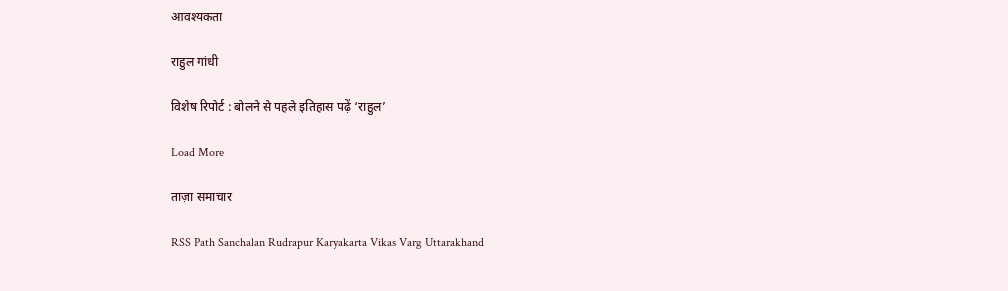आवश्यकता

राहुल गांधी

विशेष रिपोर्ट : बोलने से पहले इतिहास पढ़ें ‘राहुल’

Load More

ताज़ा समाचार

RSS Path Sanchalan Rudrapur Karyakarta Vikas Varg Uttarakhand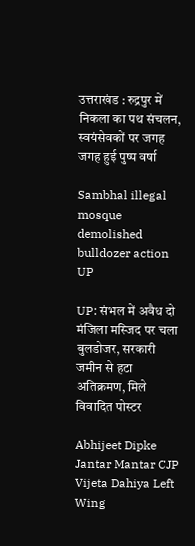उत्तराखंड : रुद्रपुर में निकला का पथ संचलन, स्वयंसेवकों पर जगह जगह हुई पुष्प वर्षा

Sambhal illegal mosque demolished bulldozer action UP

UP: संभल में अवैध दो मंजिला मस्जिद पर चला बुलडोजर, सरकारी जमीन से हटा अतिक्रमण, मिले विवादित पोस्टर

Abhijeet Dipke Jantar Mantar CJP Vijeta Dahiya Left Wing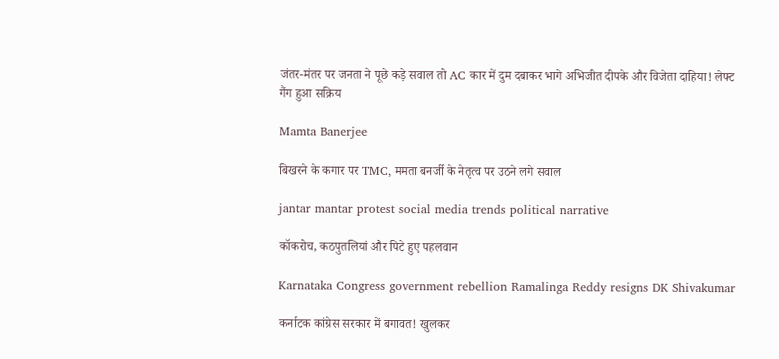जंतर-मंतर पर जनता ने पूछे कड़े सवाल तो AC कार में दुम दबाकर भागे अभिजीत दीपके और विजेता दाहिया! लेफ्ट गैंग हुआ सक्रिय

Mamta Banerjee

बिखरने के कगार पर TMC, ममता बनर्जी के नेतृत्व पर उठने लगे सवाल

jantar mantar protest social media trends political narrative

कॉकरोच, कठपुतलियां और पिटे हुए पहलवान

Karnataka Congress government rebellion Ramalinga Reddy resigns DK Shivakumar

कर्नाटक कांग्रेस सरकार में बगावत! खुलकर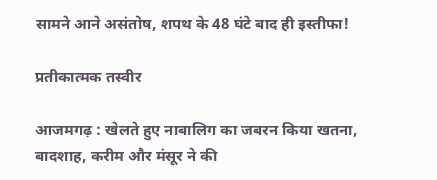सामने आने असंतोष, शपथ के 48 घंटे बाद ही इस्तीफा!

प्रतीकात्मक तस्वीर

आजमगढ़ : खेलते हुए नाबालिग का जबरन किया खतना, बादशाह, करीम और मंसूर ने की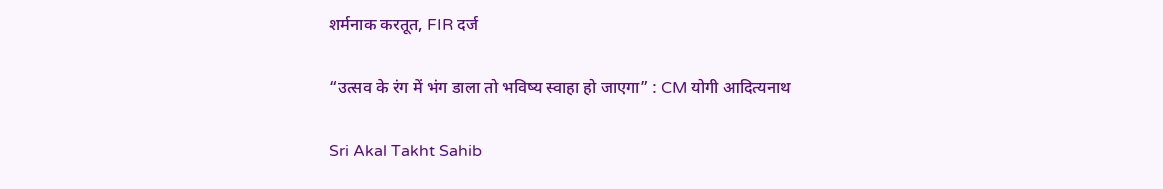शर्मनाक करतूत, FIR दर्ज

“उत्सव के रंग में भंग डाला तो भविष्य स्वाहा हो जाएगा” : CM योगी आदित्यनाथ

Sri Akal Takht Sahib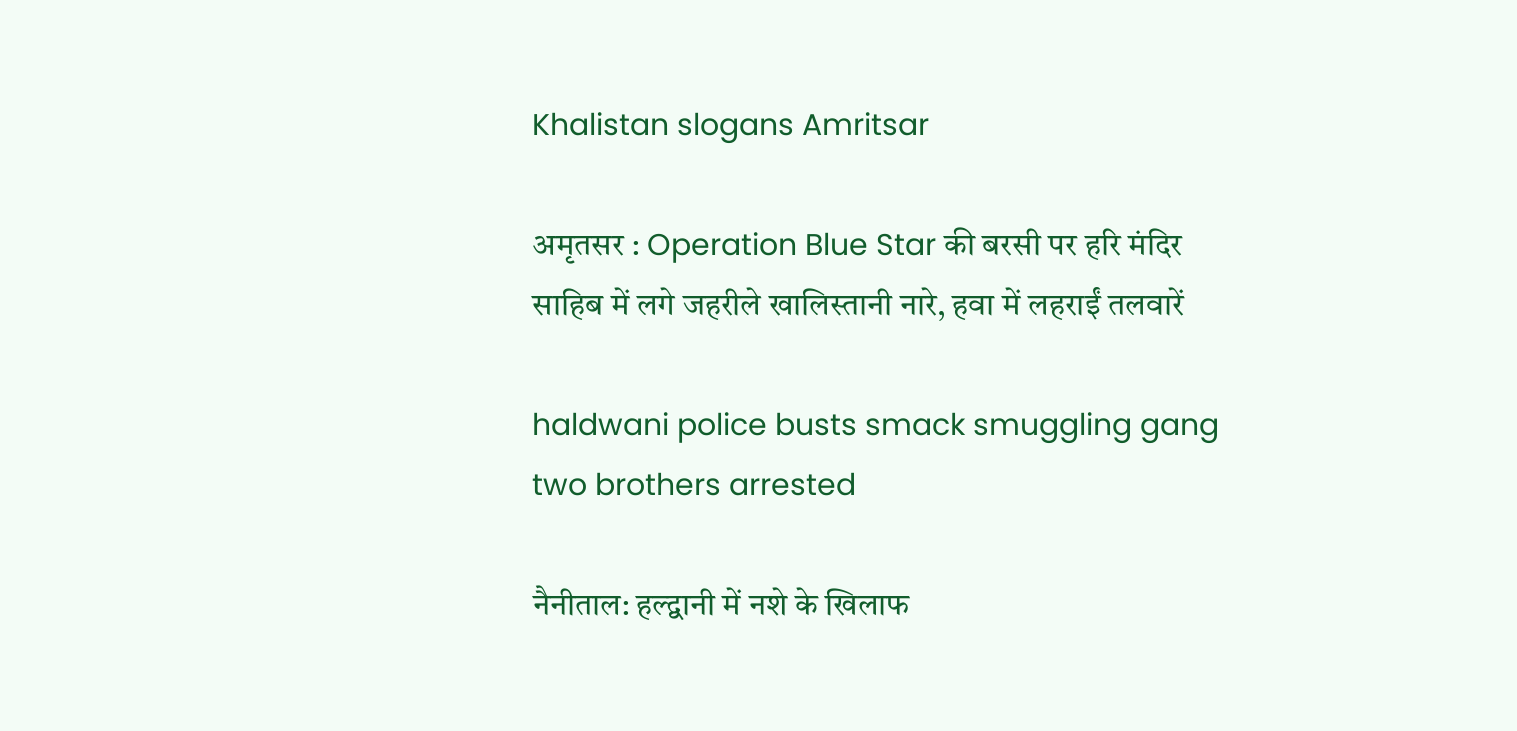Khalistan slogans Amritsar

अमृतसर : Operation Blue Star की बरसी पर हरि मंदिर साहिब में लगे जहरीले खालिस्तानी नारे, हवा में लहराईं तलवारें

haldwani police busts smack smuggling gang two brothers arrested

नैनीताल: हल्द्वानी में नशे के खिलाफ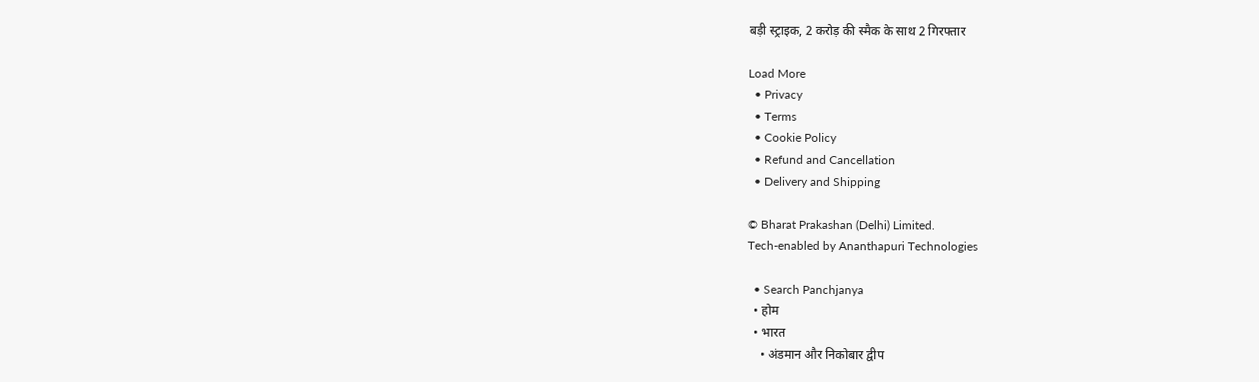बड़ी स्ट्राइक, 2 करोड़ की स्मैक के साथ 2 गिरफ्तार

Load More
  • Privacy
  • Terms
  • Cookie Policy
  • Refund and Cancellation
  • Delivery and Shipping

© Bharat Prakashan (Delhi) Limited.
Tech-enabled by Ananthapuri Technologies

  • Search Panchjanya
  • होम
  • भारत
    • अंडमान और निकोबार द्वीप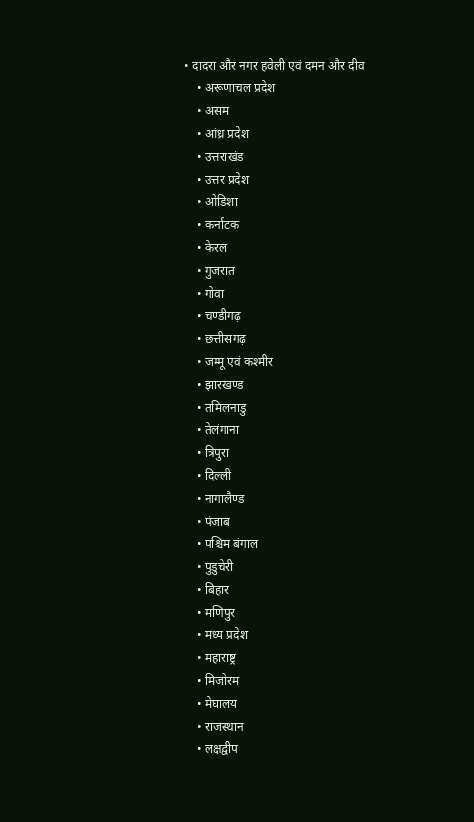• दादरा और नगर हवेली एवं दमन और दीव
    • अरूणाचल प्रदेश
    • असम
    • आंध्र प्रदेश
    • उत्तराखंड
    • उत्तर प्रदेश
    • ओडिशा
    • कर्नाटक
    • केरल
    • गुजरात
    • गोवा
    • चण्‍डीगढ़
    • छत्तीसगढ़
    • जम्‍मू एवं कश्‍मीर
    • झारखण्‍ड
    • तमिलनाडु
    • तेलंगाना
    • त्रिपुरा
    • दिल्ली
    • नागालैण्‍ड
    • पंजाब
    • पश्चिम बंगाल
    • पुडुचेरी
    • बिहार
    • मणिपुर
    • मध्य प्रदेश
    • महाराष्ट्र
    • मिजोरम
    • मेघालय
    • राजस्थान
    • लक्षद्वीप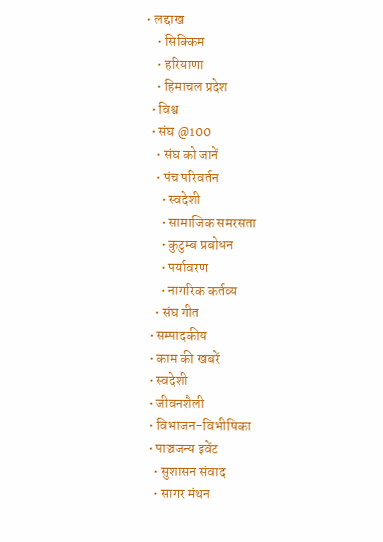• लद्दाख
    • सिक्किम
    • हरियाणा
    • हिमाचल प्रदेश
  • विश्व
  • संघ @100
    • संघ को जानें
    • पंच परिवर्तन
      • स्वदेशी
      • सामाजिक समरसता
      • कुटुम्ब प्रबोधन
      • पर्यावरण
      • नागरिक कर्तव्य
    • संघ गीत
  • सम्पादकीय
  • काम की खबरें
  • स्वदेशी
  • जीवनशैली
  • विभाजन-विभीषिका
  • पाञ्चजन्य इवेंट
    • सुशासन संवाद
    • सागर मंथन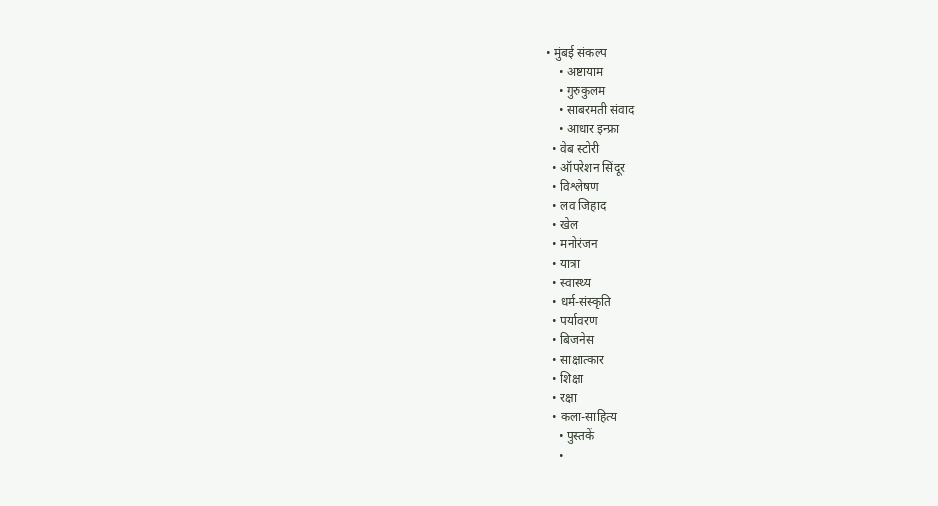• मुंबई संकल्प
    • अष्टायाम
    • गुरुकुलम
    • साबरमती संवाद
    • आधार इन्फ्रा
  • वेब स्टोरी
  • ऑपरेशन सिंदूर
  • विश्लेषण
  • लव जिहाद
  • खेल
  • मनोरंजन
  • यात्रा
  • स्वास्थ्य
  • धर्म-संस्कृति
  • पर्यावरण
  • बिजनेस
  • साक्षात्कार
  • शिक्षा
  • रक्षा
  • कला-साहित्य
    • पुस्तकें
    •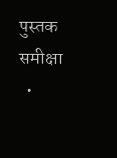पुस्तक समीक्षा
  •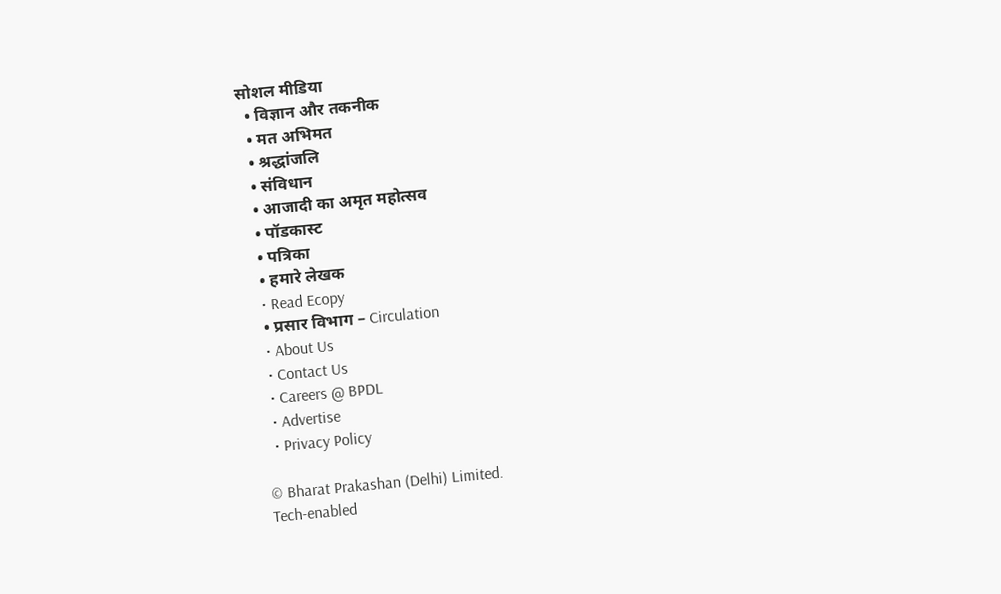सोशल मीडिया
  • विज्ञान और तकनीक
  • मत अभिमत
  • श्रद्धांजलि
  • संविधान
  • आजादी का अमृत महोत्सव
  • पॉडकास्ट
  • पत्रिका
  • हमारे लेखक
  • Read Ecopy
  • प्रसार विभाग – Circulation
  • About Us
  • Contact Us
  • Careers @ BPDL
  • Advertise
  • Privacy Policy

© Bharat Prakashan (Delhi) Limited.
Tech-enabled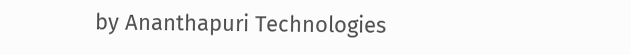by Ananthapuri Technologies